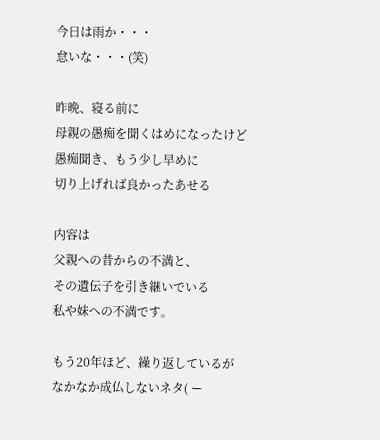今日は雨か・・・
怠いな・・・(笑)

昨晩、寝る前に
母親の愚痴を聞くはめになったけど
愚痴聞き、もう少し早めに
切り上げれば良かったあせる

内容は
父親への昔からの不満と、
その遺伝子を引き継いでいる
私や妹への不満です。

もう20年ほど、繰り返しているが
なかなか成仏しないネタ( ー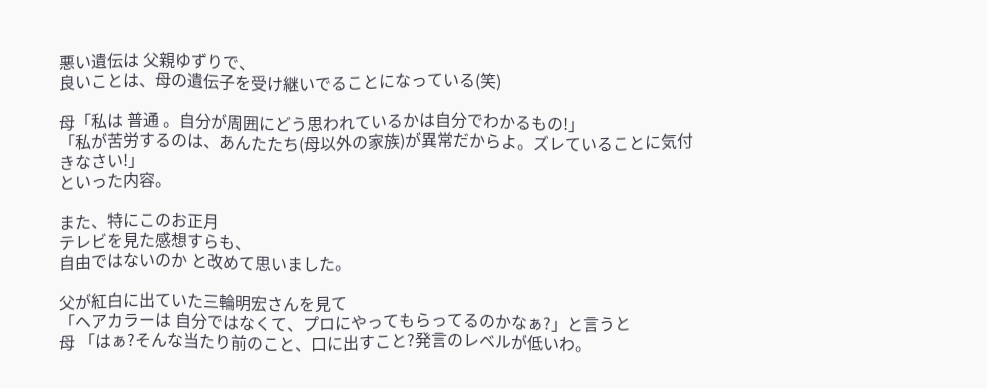悪い遺伝は 父親ゆずりで、
良いことは、母の遺伝子を受け継いでることになっている(笑)

母「私は 普通 。自分が周囲にどう思われているかは自分でわかるもの!」
「私が苦労するのは、あんたたち(母以外の家族)が異常だからよ。ズレていることに気付きなさい!」
といった内容。

また、特にこのお正月
テレビを見た感想すらも、
自由ではないのか と改めて思いました。

父が紅白に出ていた三輪明宏さんを見て
「ヘアカラーは 自分ではなくて、プロにやってもらってるのかなぁ?」と言うと
母 「はぁ?そんな当たり前のこと、口に出すこと?発言のレベルが低いわ。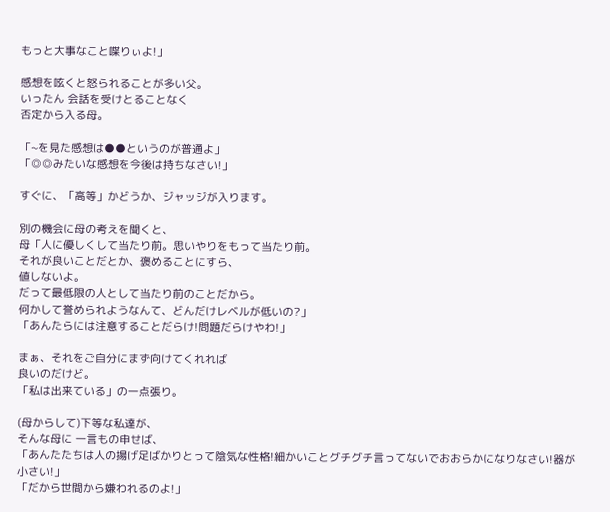もっと大事なこと喋りぃよ!」

感想を呟くと怒られることが多い父。
いったん 会話を受けとることなく
否定から入る母。

「~を見た感想は●●というのが普通よ」
「◎◎みたいな感想を今後は持ちなさい!」

すぐに、「高等」かどうか、ジャッジが入ります。

別の機会に母の考えを聞くと、
母「人に優しくして当たり前。思いやりをもって当たり前。
それが良いことだとか、褒めることにすら、
値しないよ。
だって最低限の人として当たり前のことだから。
何かして誉められようなんて、どんだけレベルが低いの?」
「あんたらには注意することだらけ!問題だらけやわ!」

まぁ、それをご自分にまず向けてくれれば
良いのだけど。
「私は出来ている」の一点張り。

(母からして)下等な私達が、
そんな母に 一言もの申せば、
「あんたたちは人の揚げ足ばかりとって陰気な性格!細かいことグチグチ言ってないでおおらかになりなさい!器が小さい!」
「だから世間から嫌われるのよ!」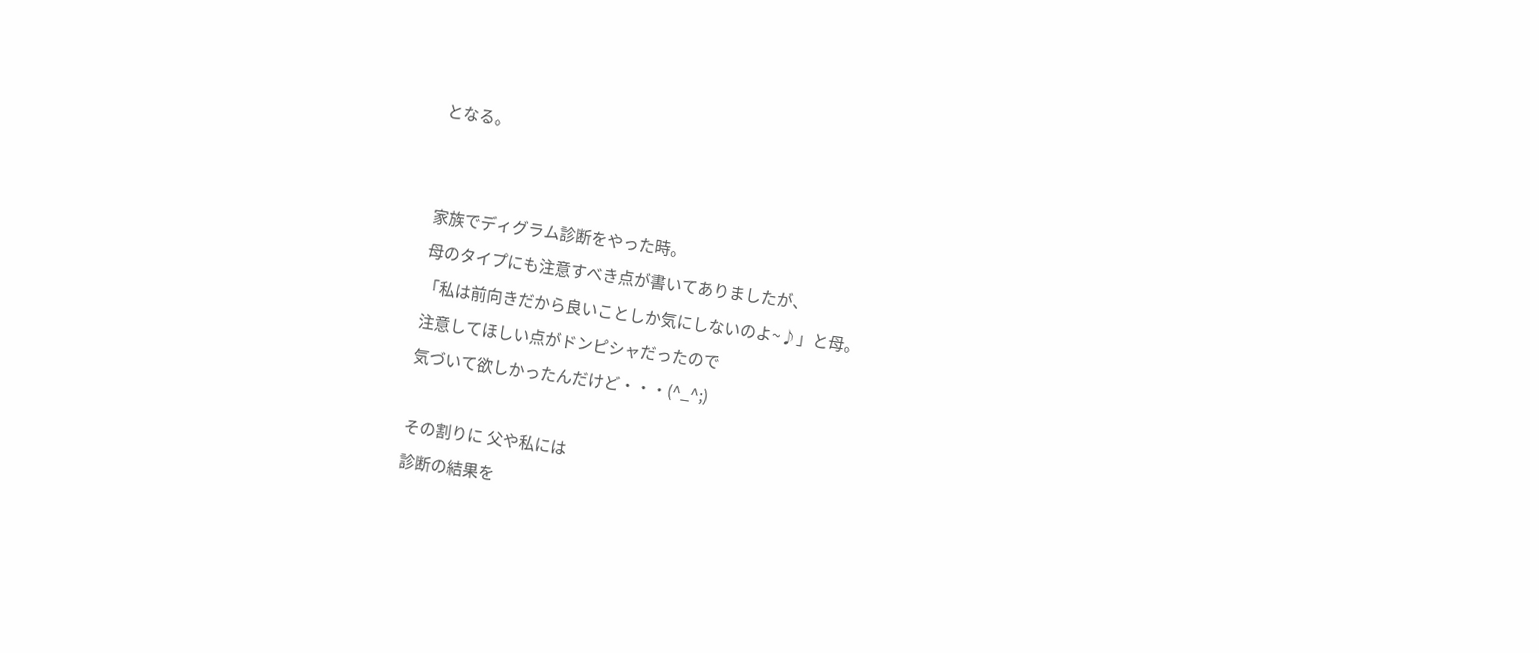となる。


家族でディグラム診断をやった時。
母のタイプにも注意すべき点が書いてありましたが、
「私は前向きだから良いことしか気にしないのよ~♪」と母。
注意してほしい点がドンピシャだったので
気づいて欲しかったんだけど・・・(^_^;)

その割りに 父や私には
診断の結果を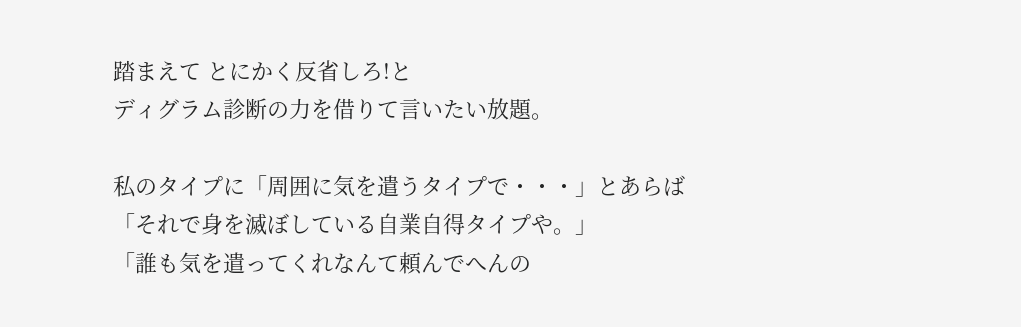踏まえて とにかく反省しろ!と
ディグラム診断の力を借りて言いたい放題。

私のタイプに「周囲に気を遣うタイプで・・・」とあらば
「それで身を滅ぼしている自業自得タイプや。」
「誰も気を遣ってくれなんて頼んでへんの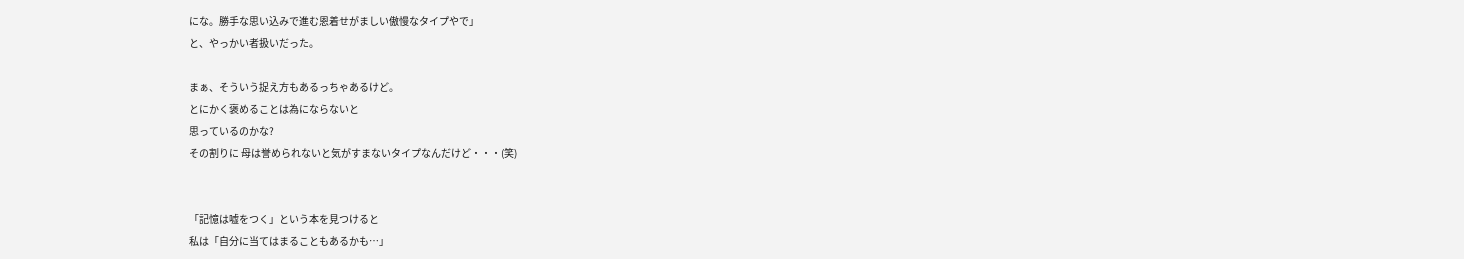にな。勝手な思い込みで進む恩着せがましい傲慢なタイプやで」
と、やっかい者扱いだった。

まぁ、そういう捉え方もあるっちゃあるけど。
とにかく褒めることは為にならないと
思っているのかな?
その割りに 母は誉められないと気がすまないタイプなんだけど・・・(笑)


「記憶は嘘をつく」という本を見つけると
私は「自分に当てはまることもあるかも…」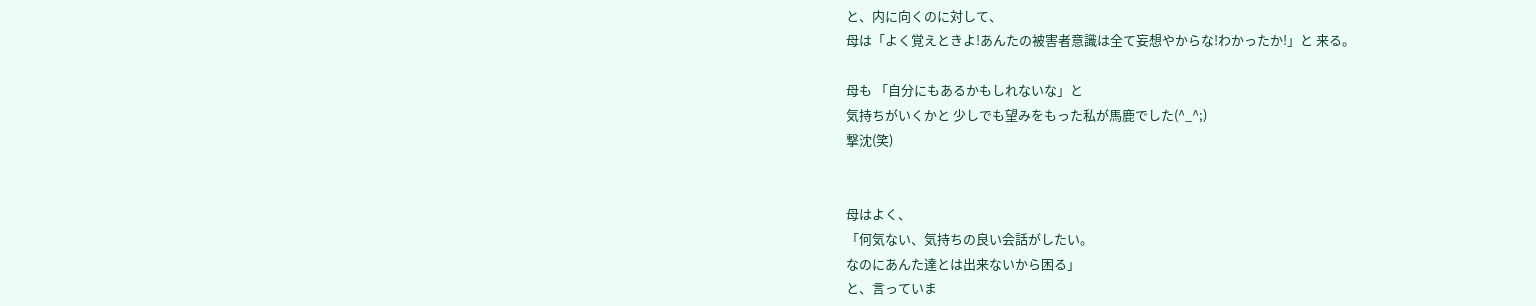と、内に向くのに対して、
母は「よく覚えときよ!あんたの被害者意識は全て妄想やからな!わかったか!」と 来る。

母も 「自分にもあるかもしれないな」と
気持ちがいくかと 少しでも望みをもった私が馬鹿でした(^_^;)
撃沈(笑)


母はよく、
「何気ない、気持ちの良い会話がしたい。
なのにあんた達とは出来ないから困る」
と、言っていま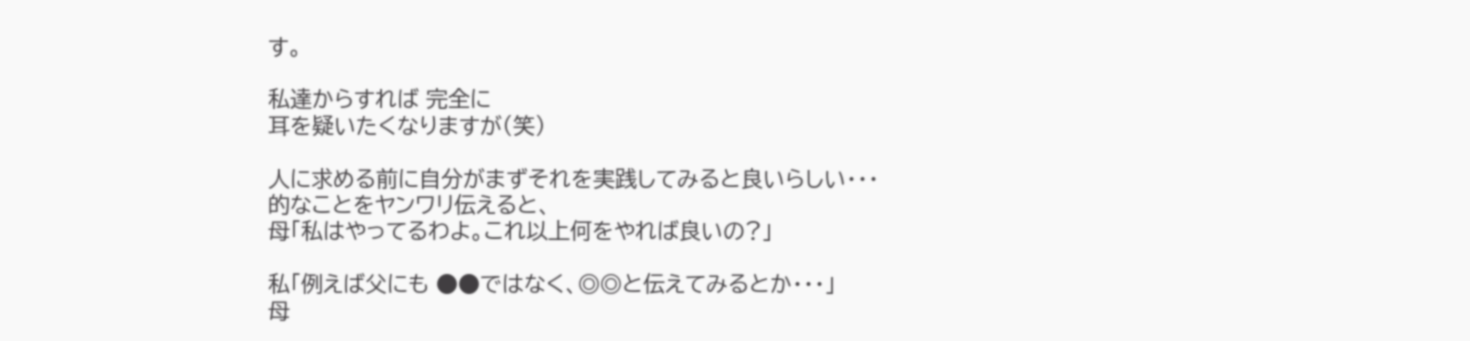す。

私達からすれば 完全に
耳を疑いたくなりますが(笑)

人に求める前に自分がまずそれを実践してみると良いらしい・・・的なことをヤンワリ伝えると、
母「私はやってるわよ。これ以上何をやれば良いの?」

私「例えば父にも ●●ではなく、◎◎と伝えてみるとか・・・」
母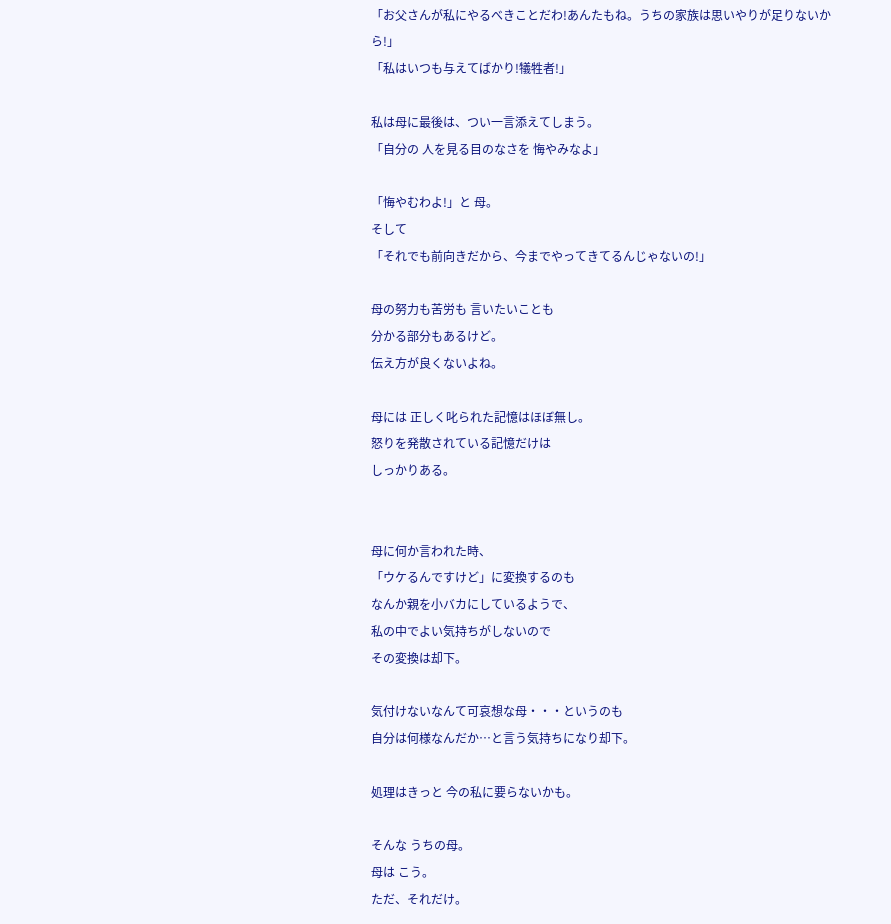「お父さんが私にやるべきことだわ!あんたもね。うちの家族は思いやりが足りないから!」
「私はいつも与えてばかり!犠牲者!」

私は母に最後は、つい一言添えてしまう。
「自分の 人を見る目のなさを 悔やみなよ」

「悔やむわよ!」と 母。
そして
「それでも前向きだから、今までやってきてるんじゃないの!」

母の努力も苦労も 言いたいことも
分かる部分もあるけど。
伝え方が良くないよね。

母には 正しく叱られた記憶はほぼ無し。
怒りを発散されている記憶だけは
しっかりある。


母に何か言われた時、
「ウケるんですけど」に変換するのも
なんか親を小バカにしているようで、
私の中でよい気持ちがしないので
その変換は却下。

気付けないなんて可哀想な母・・・というのも
自分は何様なんだか…と言う気持ちになり却下。

処理はきっと 今の私に要らないかも。

そんな うちの母。
母は こう。
ただ、それだけ。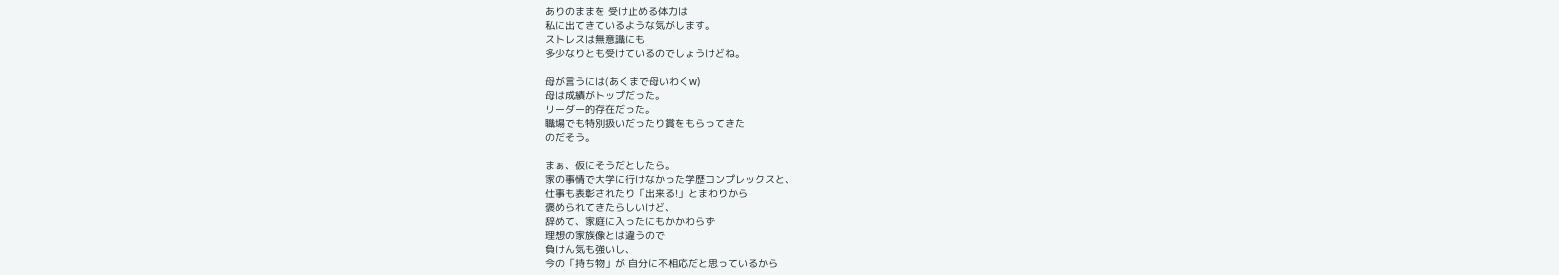ありのままを 受け止める体力は
私に出てきているような気がします。
ストレスは無意識にも
多少なりとも受けているのでしょうけどね。

母が言うには(あくまで母いわくw)
母は成績がトップだった。
リーダー的存在だった。
職場でも特別扱いだったり賞をもらってきた
のだそう。

まぁ、仮にそうだとしたら。
家の事情で大学に行けなかった学歴コンプレックスと、
仕事も表彰されたり「出来る!」とまわりから
褒められてきたらしいけど、
辞めて、家庭に入ったにもかかわらず
理想の家族像とは違うので
負けん気も強いし、
今の「持ち物」が 自分に不相応だと思っているから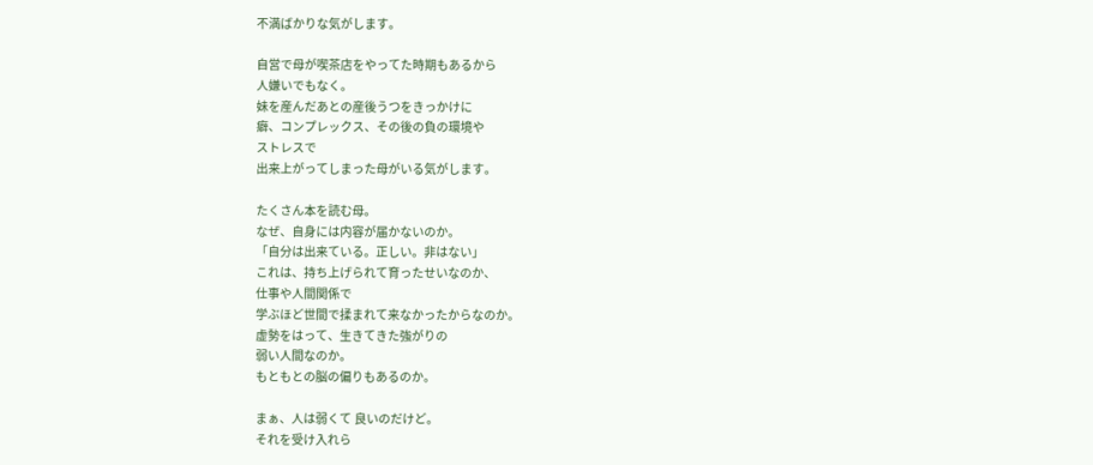不満ばかりな気がします。

自営で母が喫茶店をやってた時期もあるから
人嫌いでもなく。
妹を産んだあとの産後うつをきっかけに
癖、コンプレックス、その後の負の環境や
ストレスで
出来上がってしまった母がいる気がします。

たくさん本を読む母。
なぜ、自身には内容が届かないのか。
「自分は出来ている。正しい。非はない」
これは、持ち上げられて育ったせいなのか、
仕事や人間関係で
学ぶほど世間で揉まれて来なかったからなのか。
虚勢をはって、生きてきた強がりの
弱い人間なのか。
もともとの脳の偏りもあるのか。

まぁ、人は弱くて 良いのだけど。
それを受け入れら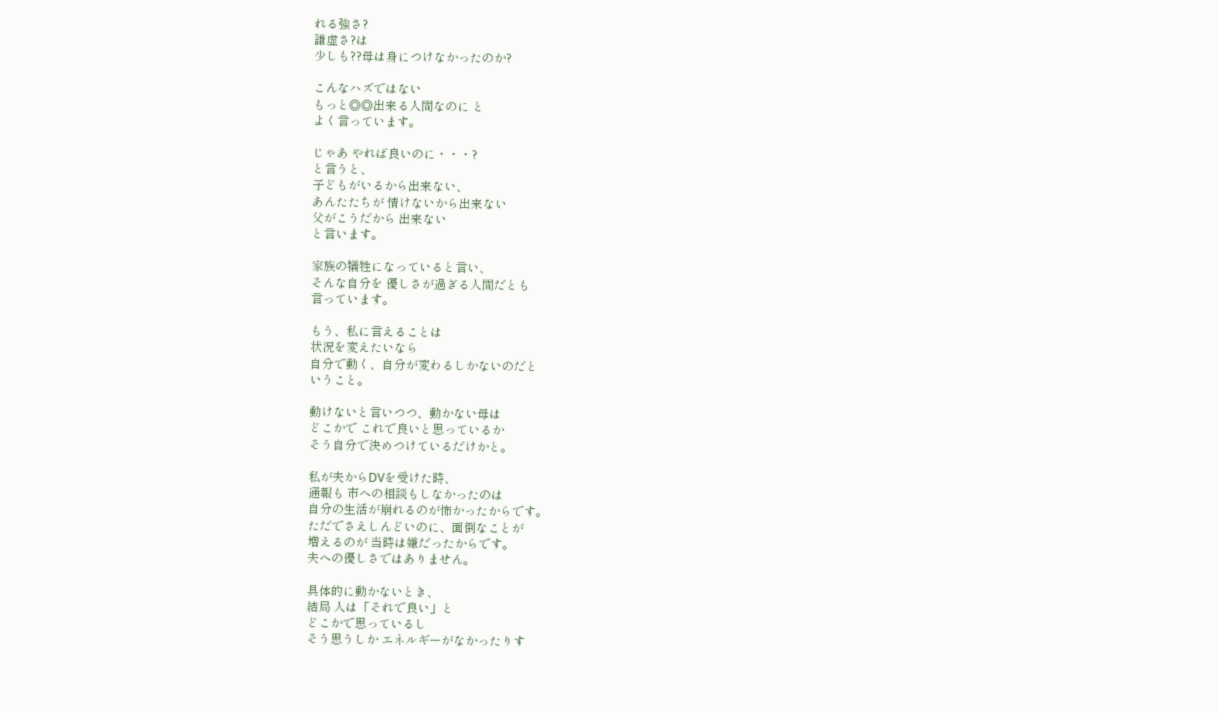れる強さ?
謙虚さ?は
少しも??母は身につけなかったのか?

こんなハズではない
もっと◎◎出来る人間なのに と
よく言っています。

じゃあ やれば良いのに・・・?
と言うと、
子どもがいるから出来ない、
あんたたちが 情けないから出来ない
父がこうだから 出来ない
と言います。

家族の犠牲になっていると言い、
そんな自分を 優しさが過ぎる人間だとも
言っています。

もう、私に言えることは
状況を変えたいなら
自分で動く、自分が変わるしかないのだと
いうこと。

動けないと言いつつ、動かない母は
どこかで これで良いと思っているか
そう自分で決めつけているだけかと。

私が夫からDVを受けた時、
通報も 市への相談もしなかったのは
自分の生活が崩れるのが怖かったからです。
ただでさえしんどいのに、面倒なことが
増えるのが 当時は嫌だったからです。
夫への優しさではありません。

具体的に動かないとき、
結局 人は「それで良い」と
どこかで思っているし
そう思うしか エネルギーがなかったりす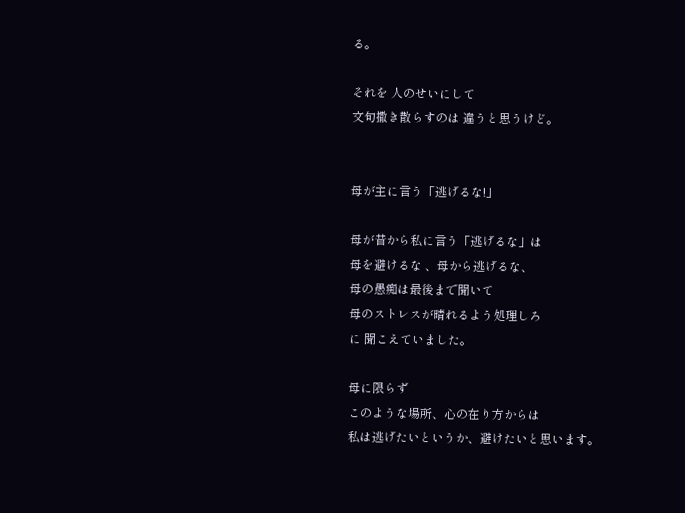る。

それを 人のせいにして
文句撒き散らすのは 違うと思うけど。


母が主に言う「逃げるな!」

母が昔から私に言う「逃げるな」は
母を避けるな 、母から逃げるな、
母の愚痴は最後まで聞いて
母のストレスが晴れるよう処理しろ
に 聞こえていました。

母に限らず
このような場所、心の在り方からは
私は逃げたいというか、避けたいと思います。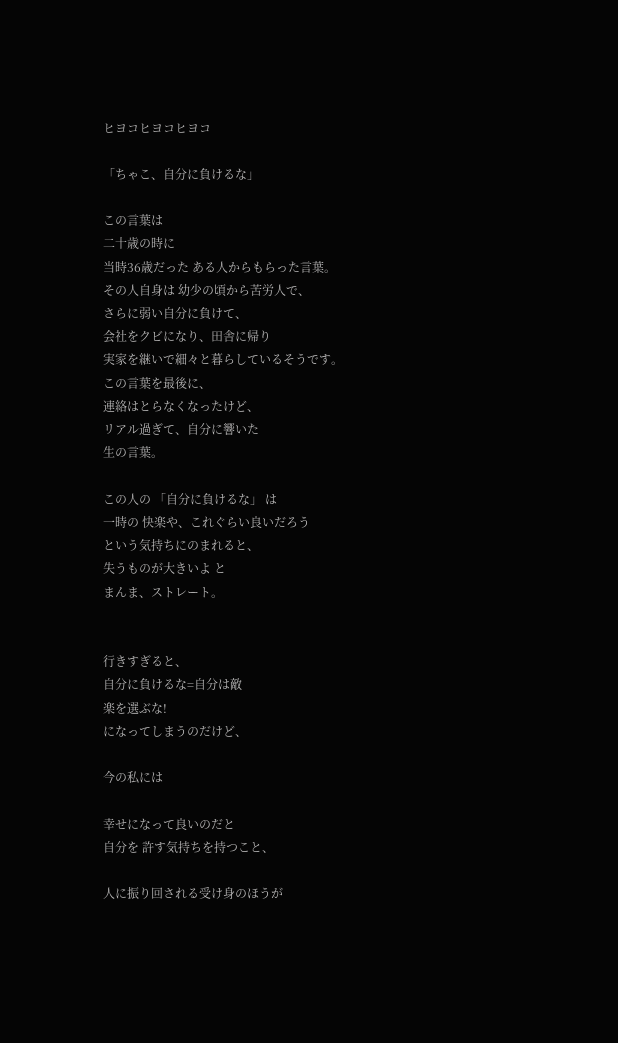ヒヨコヒヨコヒヨコ

「ちゃこ、自分に負けるな」

この言葉は
二十歳の時に
当時36歳だった ある人からもらった言葉。
その人自身は 幼少の頃から苦労人で、
さらに弱い自分に負けて、
会社をクビになり、田舎に帰り
実家を継いで細々と暮らしているそうです。
この言葉を最後に、
連絡はとらなくなったけど、
リアル過ぎて、自分に響いた
生の言葉。

この人の 「自分に負けるな」 は
一時の 快楽や、これぐらい良いだろう
という気持ちにのまれると、
失うものが大きいよ と
まんま、ストレート。


行きすぎると、
自分に負けるな=自分は敵
楽を選ぶな!
になってしまうのだけど、

今の私には

幸せになって良いのだと
自分を 許す気持ちを持つこと、

人に振り回される受け身のほうが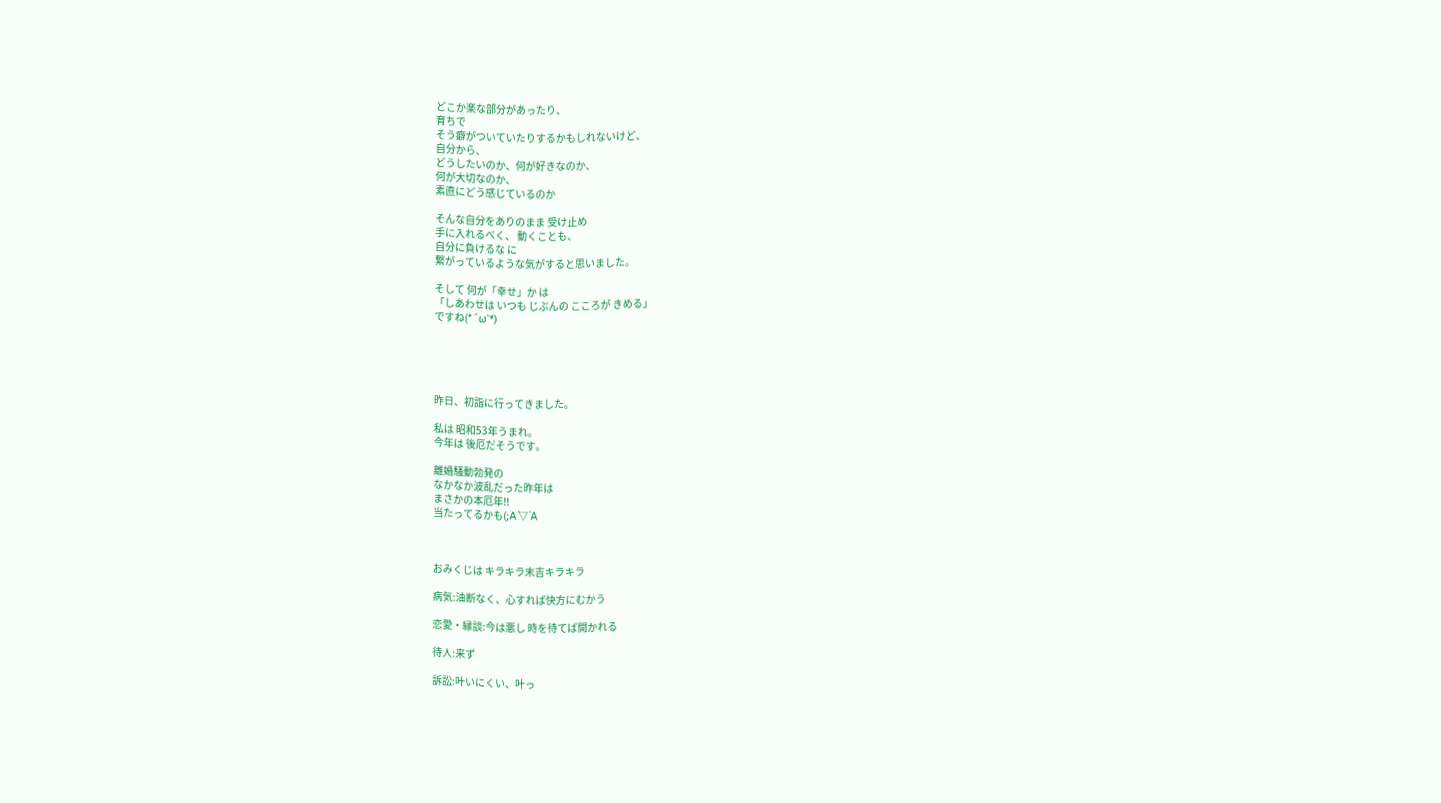どこか楽な部分があったり、
育ちで
そう癖がついていたりするかもしれないけど、
自分から、
どうしたいのか、何が好きなのか、
何が大切なのか、
素直にどう感じているのか

そんな自分をありのまま 受け止め
手に入れるべく、 動くことも、
自分に負けるな に
繋がっているような気がすると思いました。

そして 何が「幸せ」か は
「しあわせは いつも じぶんの こころが きめる」
ですね(*´ω`*)





昨日、初詣に行ってきました。

私は 昭和53年うまれ。
今年は 後厄だそうです。

離婚騒動勃発の
なかなか波乱だった昨年は
まさかの本厄年!!
当たってるかも(;A´▽`A



おみくじは キラキラ末吉キラキラ

病気:油断なく、心すれば快方にむかう

恋愛・縁談:今は悪し 時を待てば開かれる

待人:来ず

訴訟:叶いにくい、叶っ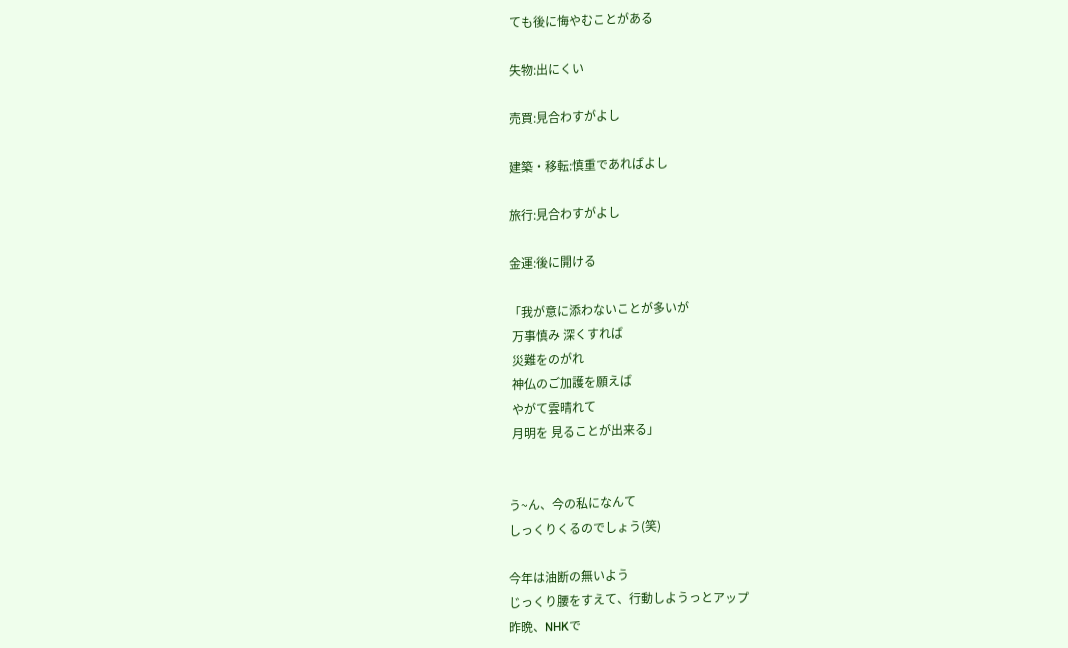ても後に悔やむことがある

失物:出にくい

売買:見合わすがよし

建築・移転:慎重であればよし

旅行:見合わすがよし

金運:後に開ける

「我が意に添わないことが多いが
 万事慎み 深くすれば
 災難をのがれ
 神仏のご加護を願えば
 やがて雲晴れて
 月明を 見ることが出来る」


う~ん、今の私になんて
しっくりくるのでしょう(笑)

今年は油断の無いよう
じっくり腰をすえて、行動しようっとアップ
昨晩、NHKで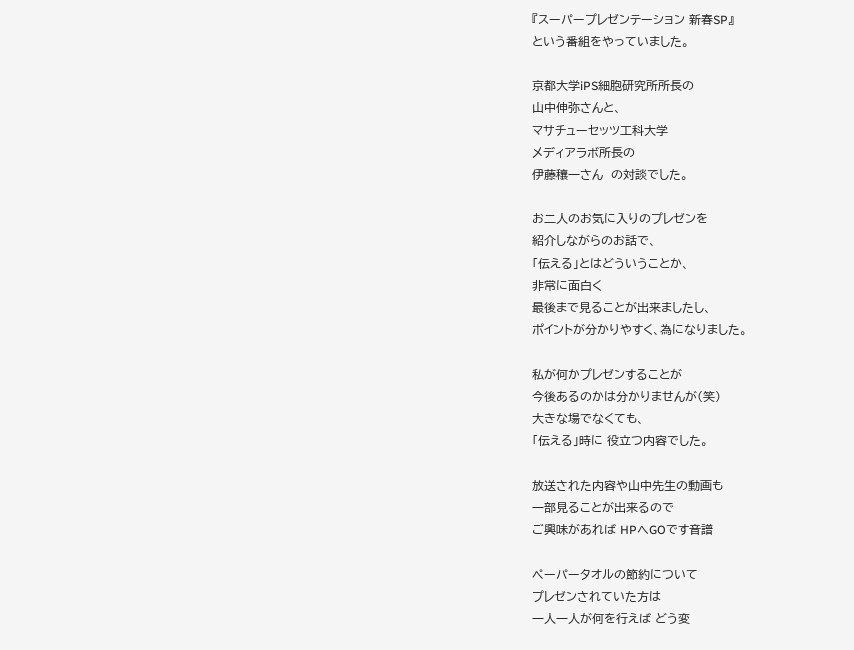『スーパープレゼンテーション 新春SP』
という番組をやっていました。

京都大学iPS細胞研究所所長の
山中伸弥さんと、
マサチューセッツ工科大学
メディアラボ所長の
伊藤穰一さん  の対談でした。

お二人のお気に入りのプレゼンを
紹介しながらのお話で、
「伝える」とはどういうことか、
非常に面白く
最後まで見ることが出来ましたし、
ポイントが分かりやすく、為になりました。

私が何かプレゼンすることが
今後あるのかは分かりませんが(笑)
大きな場でなくても、
「伝える」時に 役立つ内容でした。

放送された内容や山中先生の動画も
一部見ることが出来るので
ご興味があれば HPへGOです音譜

ペーパータオルの節約について
プレゼンされていた方は
一人一人が何を行えば どう変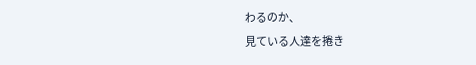わるのか、
見ている人達を捲き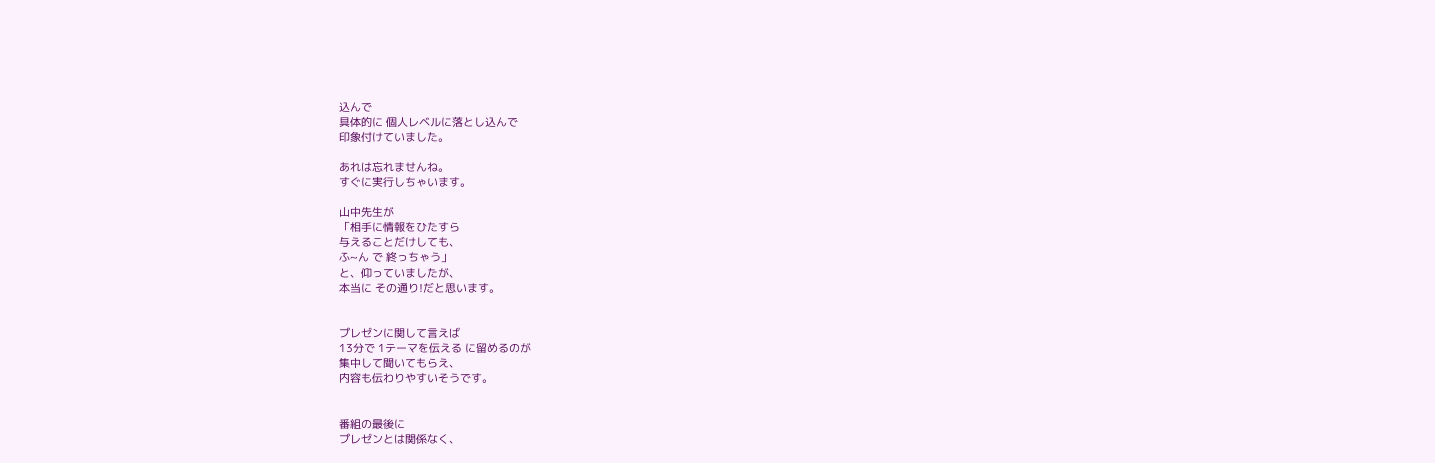込んで
具体的に 個人レベルに落とし込んで
印象付けていました。

あれは忘れませんね。
すぐに実行しちゃいます。

山中先生が
「相手に情報をひたすら
与えることだけしても、
ふ~ん で 終っちゃう」
と、仰っていましたが、
本当に その通り!だと思います。


プレゼンに関して言えば
13分で 1テーマを伝える に留めるのが
集中して聞いてもらえ、
内容も伝わりやすいそうです。


番組の最後に
プレゼンとは関係なく、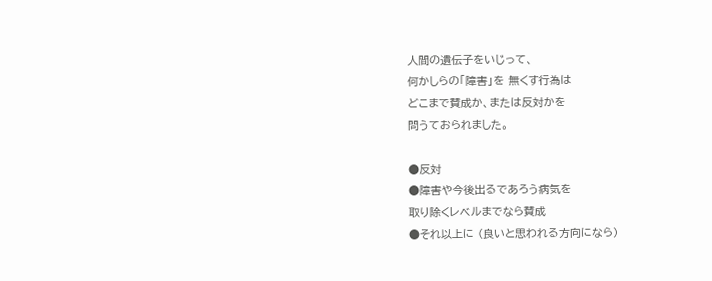人間の遺伝子をいじって、
何かしらの「障害」を 無くす行為は
どこまで賛成か、または反対かを
問うておられました。

●反対
●障害や今後出るであろう病気を
取り除くレベルまでなら賛成
●それ以上に (良いと思われる方向になら)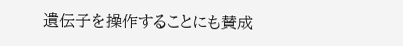遺伝子を操作することにも賛成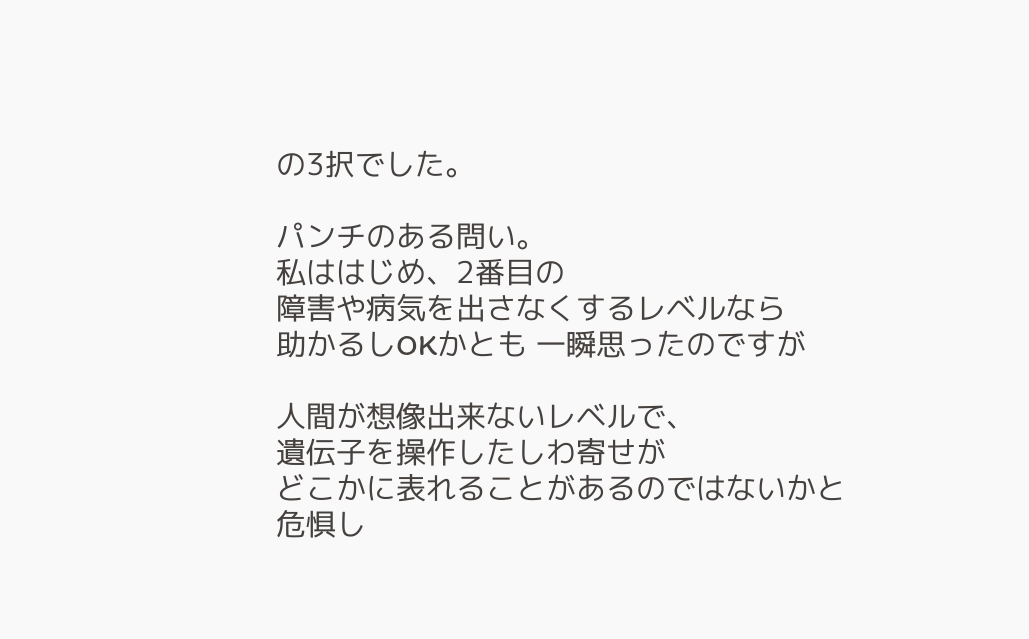の3択でした。

パンチのある問い。
私ははじめ、2番目の
障害や病気を出さなくするレベルなら
助かるしOKかとも 一瞬思ったのですが

人間が想像出来ないレベルで、
遺伝子を操作したしわ寄せが
どこかに表れることがあるのではないかと
危惧し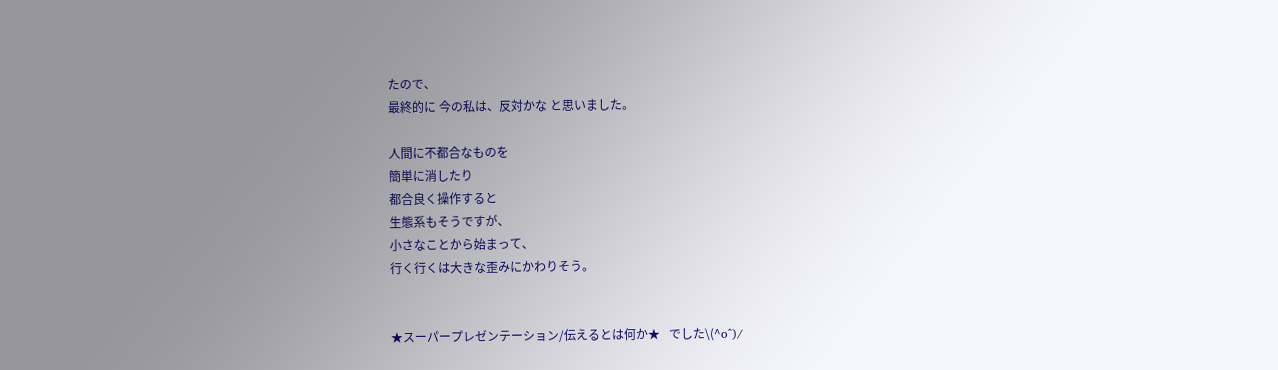たので、
最終的に 今の私は、反対かな と思いました。

人間に不都合なものを
簡単に消したり
都合良く操作すると
生態系もそうですが、
小さなことから始まって、
行く行くは大きな歪みにかわりそう。


★スーパープレゼンテーション/伝えるとは何か★   でした\(^o^)/